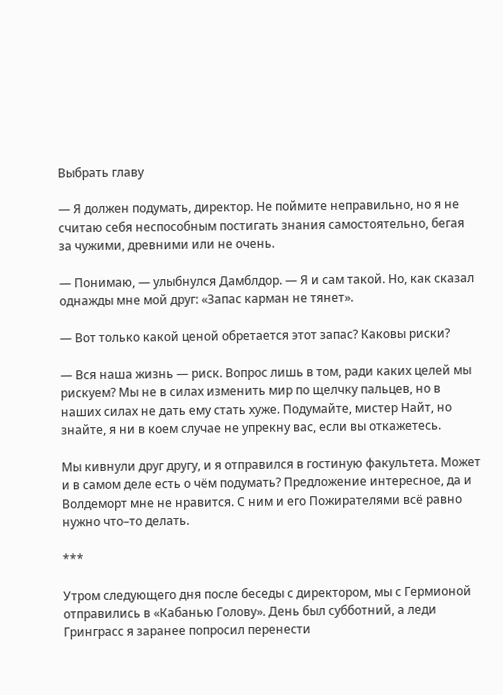Выбрать главу

— Я должен подумать, директор. Не поймите неправильно, но я не считаю себя неспособным постигать знания самостоятельно, бегая за чужими, древними или не очень.

— Понимаю, — улыбнулся Дамблдор. — Я и сам такой. Но, как сказал однажды мне мой друг: «Запас карман не тянет».

— Вот только какой ценой обретается этот запас? Каковы риски?

— Вся наша жизнь — риск. Вопрос лишь в том, ради каких целей мы рискуем? Мы не в силах изменить мир по щелчку пальцев, но в наших силах не дать ему стать хуже. Подумайте, мистер Найт, но знайте, я ни в коем случае не упрекну вас, если вы откажетесь.

Мы кивнули друг другу, и я отправился в гостиную факультета. Может и в самом деле есть о чём подумать? Предложение интересное, да и Волдеморт мне не нравится. С ним и его Пожирателями всё равно нужно что–то делать.

***

Утром следующего дня после беседы с директором, мы с Гермионой отправились в «Кабанью Голову». День был субботний, а леди Гринграсс я заранее попросил перенести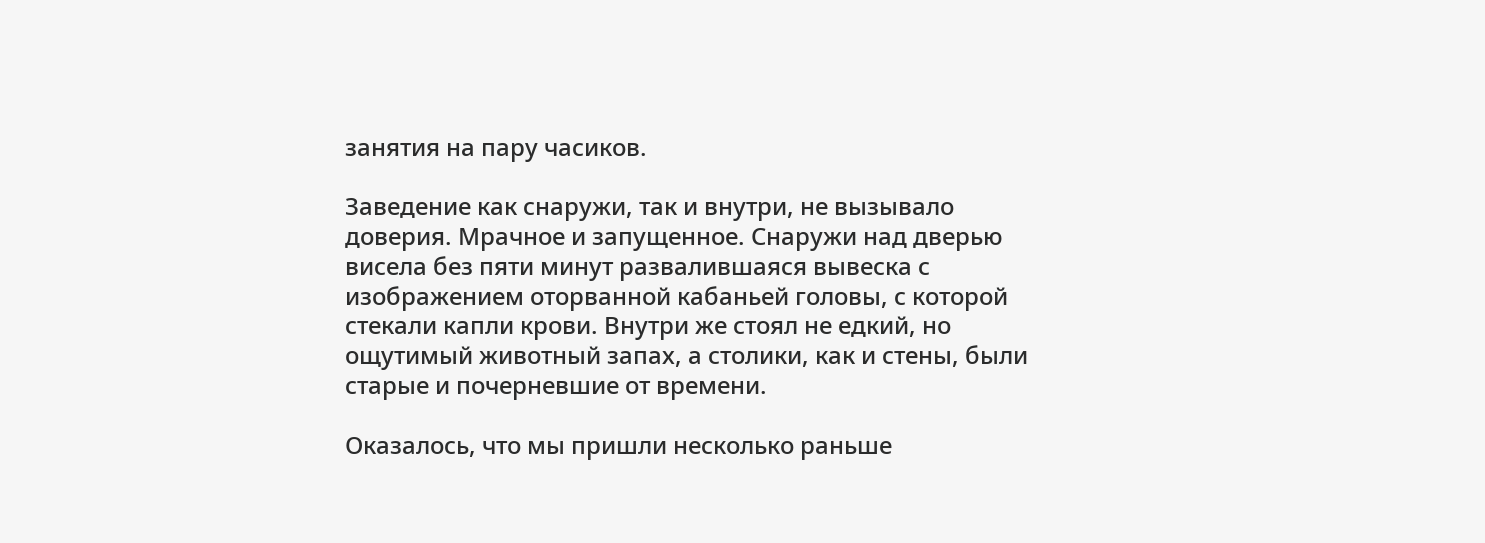занятия на пару часиков.

Заведение как снаружи, так и внутри, не вызывало доверия. Мрачное и запущенное. Снаружи над дверью висела без пяти минут развалившаяся вывеска с изображением оторванной кабаньей головы, с которой стекали капли крови. Внутри же стоял не едкий, но ощутимый животный запах, а столики, как и стены, были старые и почерневшие от времени.

Оказалось, что мы пришли несколько раньше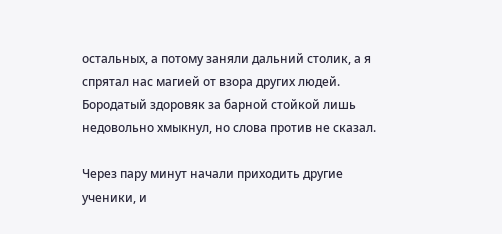остальных, а потому заняли дальний столик, а я спрятал нас магией от взора других людей. Бородатый здоровяк за барной стойкой лишь недовольно хмыкнул, но слова против не сказал.

Через пару минут начали приходить другие ученики, и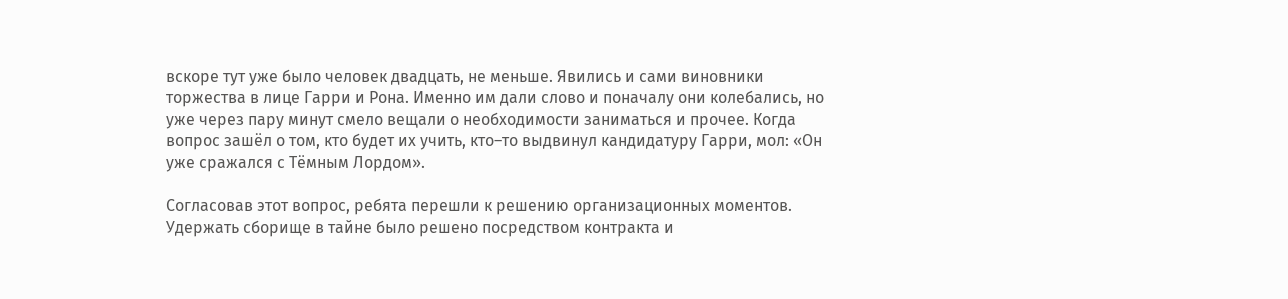вскоре тут уже было человек двадцать, не меньше. Явились и сами виновники торжества в лице Гарри и Рона. Именно им дали слово и поначалу они колебались, но уже через пару минут смело вещали о необходимости заниматься и прочее. Когда вопрос зашёл о том, кто будет их учить, кто–то выдвинул кандидатуру Гарри, мол: «Он уже сражался с Тёмным Лордом».

Согласовав этот вопрос, ребята перешли к решению организационных моментов. Удержать сборище в тайне было решено посредством контракта и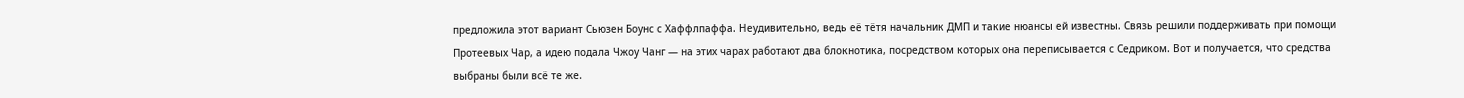предложила этот вариант Сьюзен Боунс с Хаффлпаффа. Неудивительно, ведь её тётя начальник ДМП и такие нюансы ей известны. Связь решили поддерживать при помощи Протеевых Чар, а идею подала Чжоу Чанг — на этих чарах работают два блокнотика, посредством которых она переписывается с Седриком. Вот и получается, что средства выбраны были всё те же.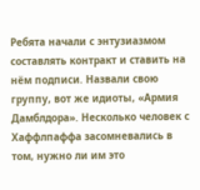Ребята начали с энтузиазмом составлять контракт и ставить на нём подписи. Назвали свою группу, вот же идиоты, «Армия Дамблдора». Несколько человек с Хаффлпаффа засомневались в том, нужно ли им это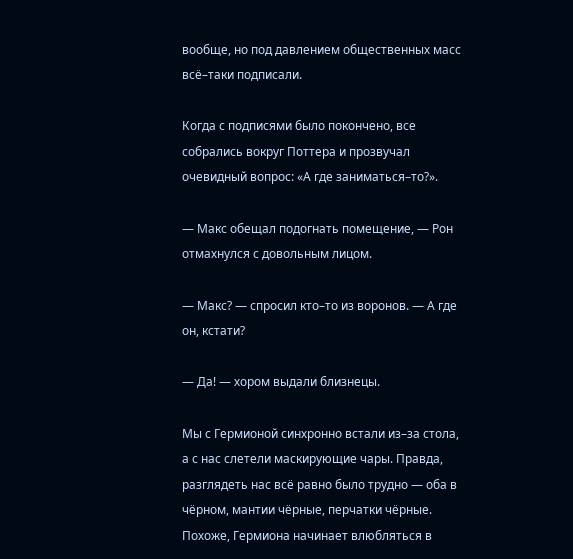вообще, но под давлением общественных масс всё–таки подписали.

Когда с подписями было покончено, все собрались вокруг Поттера и прозвучал очевидный вопрос: «А где заниматься–то?».

— Макс обещал подогнать помещение, — Рон отмахнулся с довольным лицом.

— Макс? — спросил кто–то из воронов. — А где он, кстати?

— Да! — хором выдали близнецы.

Мы с Гермионой синхронно встали из–за стола, а с нас слетели маскирующие чары. Правда, разглядеть нас всё равно было трудно — оба в чёрном, мантии чёрные, перчатки чёрные. Похоже, Гермиона начинает влюбляться в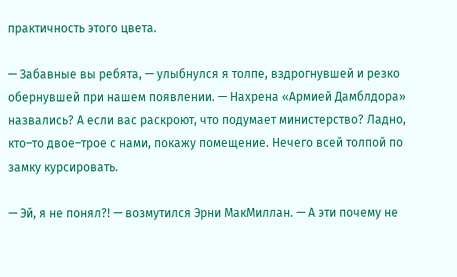практичность этого цвета.

— Забавные вы ребята, — улыбнулся я толпе, вздрогнувшей и резко обернувшей при нашем появлении. — Нахрена «Армией Дамблдора» назвались? А если вас раскроют, что подумает министерство? Ладно, кто–то двое–трое с нами, покажу помещение. Нечего всей толпой по замку курсировать.

— Эй, я не понял?! — возмутился Эрни МакМиллан. — А эти почему не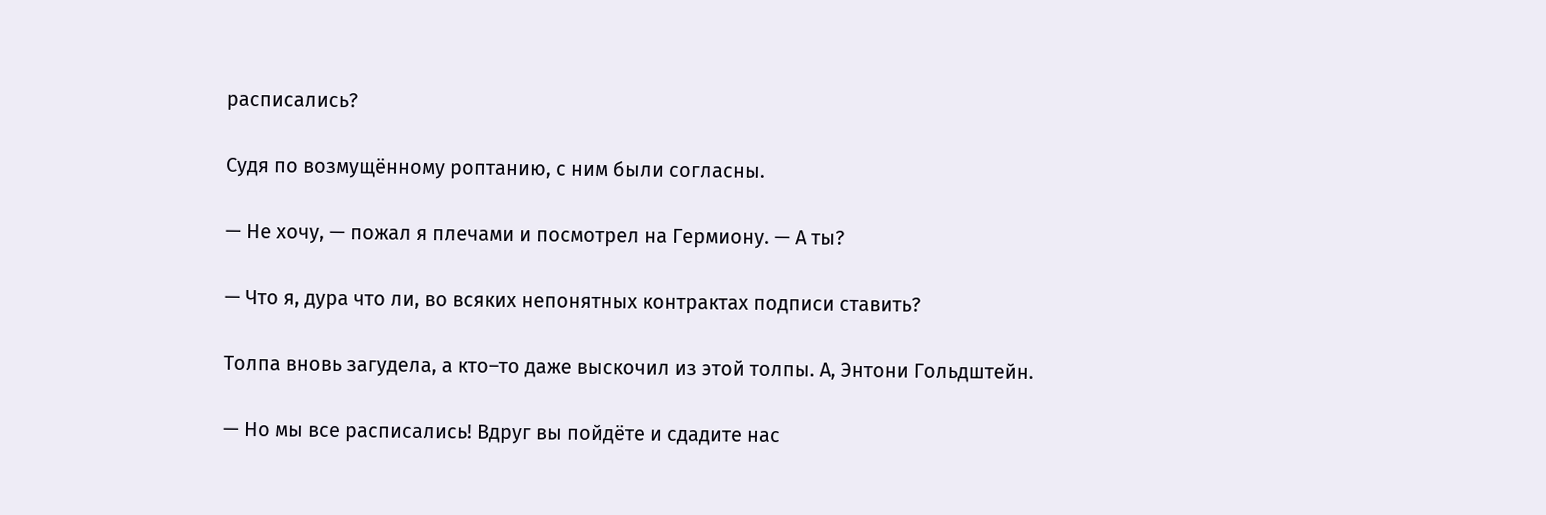расписались?

Судя по возмущённому роптанию, с ним были согласны.

— Не хочу, — пожал я плечами и посмотрел на Гермиону. — А ты?

— Что я, дура что ли, во всяких непонятных контрактах подписи ставить?

Толпа вновь загудела, а кто–то даже выскочил из этой толпы. А, Энтони Гольдштейн.

— Но мы все расписались! Вдруг вы пойдёте и сдадите нас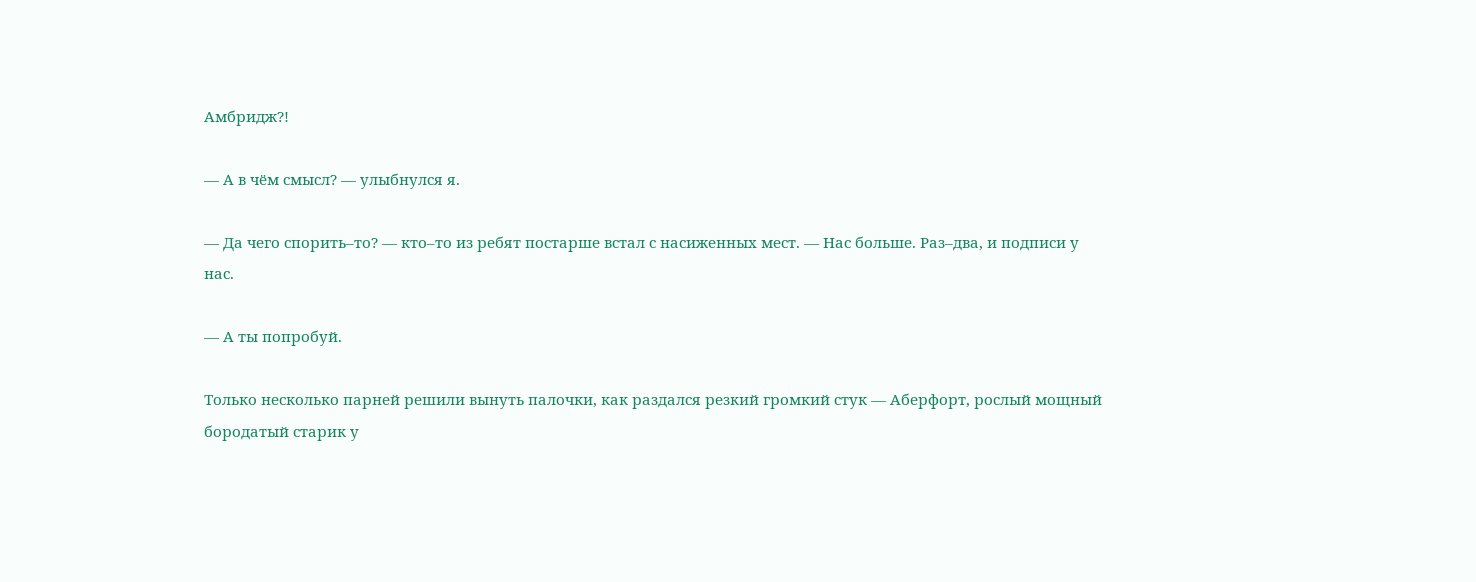Амбридж?!

— А в чём смысл? — улыбнулся я.

— Да чего спорить–то? — кто–то из ребят постарше встал с насиженных мест. — Нас больше. Раз–два, и подписи у нас.

— А ты попробуй.

Только несколько парней решили вынуть палочки, как раздался резкий громкий стук — Аберфорт, рослый мощный бородатый старик у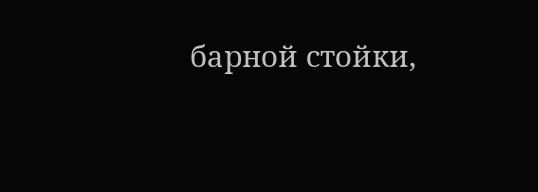барной стойки,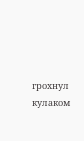грохнул кулаком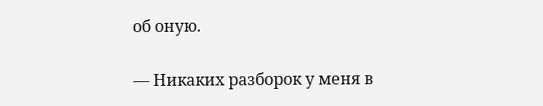об оную.

— Никаких разборок у меня в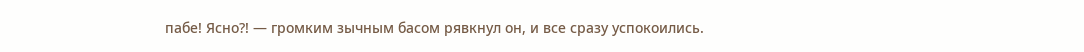пабе! Ясно?! — громким зычным басом рявкнул он, и все сразу успокоились.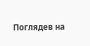Поглядев на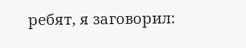ребят, я заговорил: